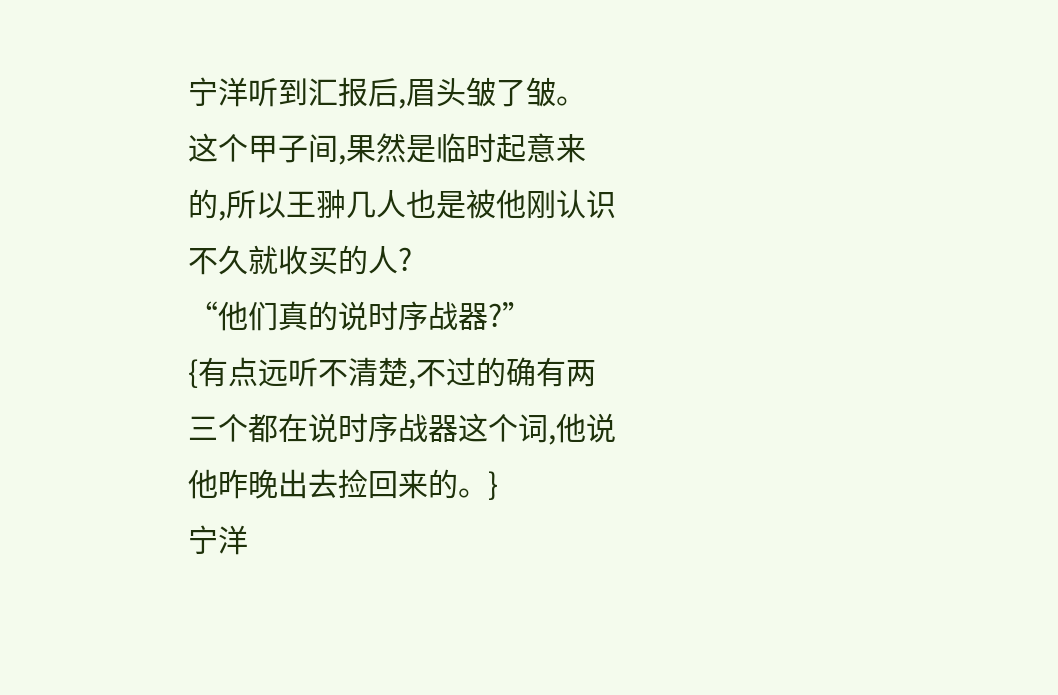宁洋听到汇报后,眉头皱了皱。
这个甲子间,果然是临时起意来的,所以王翀几人也是被他刚认识不久就收买的人?
“他们真的说时序战器?”
{有点远听不清楚,不过的确有两三个都在说时序战器这个词,他说他昨晚出去捡回来的。}
宁洋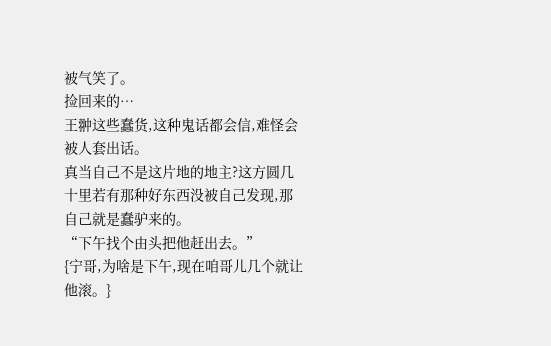被气笑了。
捡回来的…
王翀这些蠢货,这种鬼话都会信,难怪会被人套出话。
真当自己不是这片地的地主?这方圆几十里若有那种好东西没被自己发现,那自己就是蠢驴来的。
“下午找个由头把他赶出去。”
{宁哥,为啥是下午,现在咱哥儿几个就让他滚。}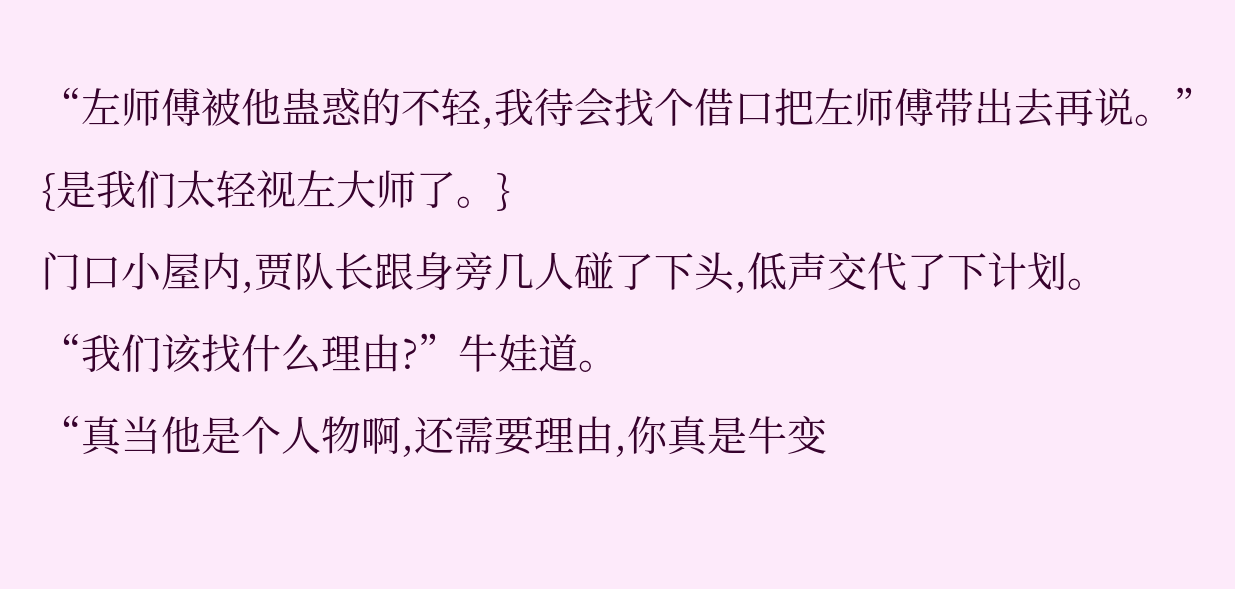“左师傅被他蛊惑的不轻,我待会找个借口把左师傅带出去再说。”
{是我们太轻视左大师了。}
门口小屋内,贾队长跟身旁几人碰了下头,低声交代了下计划。
“我们该找什么理由?”牛娃道。
“真当他是个人物啊,还需要理由,你真是牛变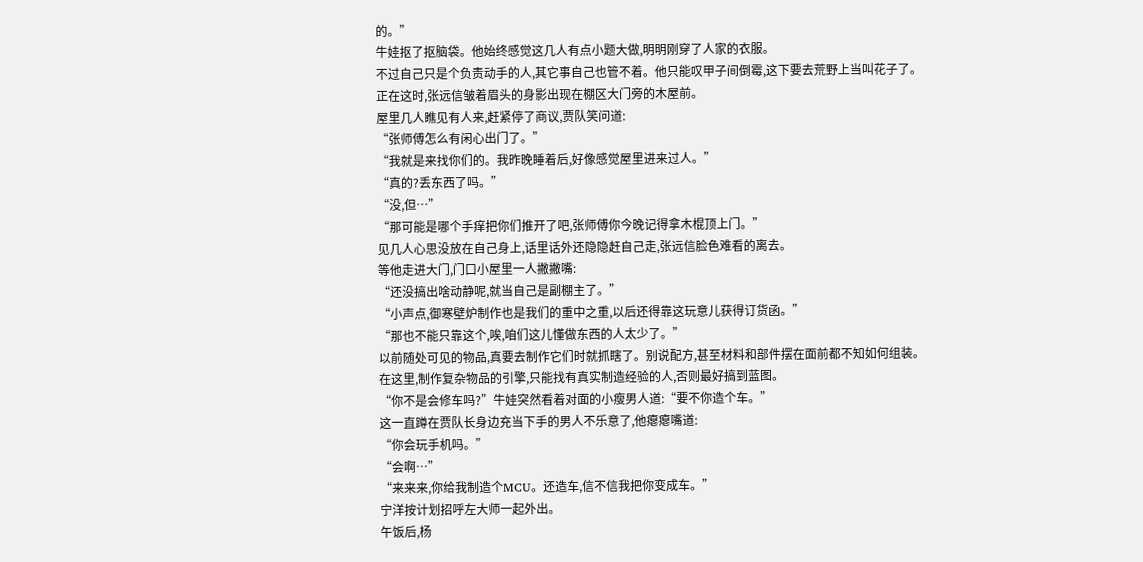的。”
牛娃抠了抠脑袋。他始终感觉这几人有点小题大做,明明刚穿了人家的衣服。
不过自己只是个负责动手的人,其它事自己也管不着。他只能叹甲子间倒霉,这下要去荒野上当叫花子了。
正在这时,张远信皱着眉头的身影出现在棚区大门旁的木屋前。
屋里几人瞧见有人来,赶紧停了商议,贾队笑问道:
“张师傅怎么有闲心出门了。”
“我就是来找你们的。我昨晚睡着后,好像感觉屋里进来过人。”
“真的?丢东西了吗。”
“没,但…”
“那可能是哪个手痒把你们推开了吧,张师傅你今晚记得拿木棍顶上门。”
见几人心思没放在自己身上,话里话外还隐隐赶自己走,张远信脸色难看的离去。
等他走进大门,门口小屋里一人撇撇嘴:
“还没搞出啥动静呢,就当自己是副棚主了。”
“小声点,御寒壁炉制作也是我们的重中之重,以后还得靠这玩意儿获得订货函。”
“那也不能只靠这个,唉,咱们这儿懂做东西的人太少了。”
以前随处可见的物品,真要去制作它们时就抓瞎了。别说配方,甚至材料和部件摆在面前都不知如何组装。
在这里,制作复杂物品的引擎,只能找有真实制造经验的人,否则最好搞到蓝图。
“你不是会修车吗?”牛娃突然看着对面的小瘦男人道:“要不你造个车。”
这一直蹲在贾队长身边充当下手的男人不乐意了,他瘪瘪嘴道:
“你会玩手机吗。”
“会啊…”
“来来来,你给我制造个MCU。还造车,信不信我把你变成车。”
宁洋按计划招呼左大师一起外出。
午饭后,杨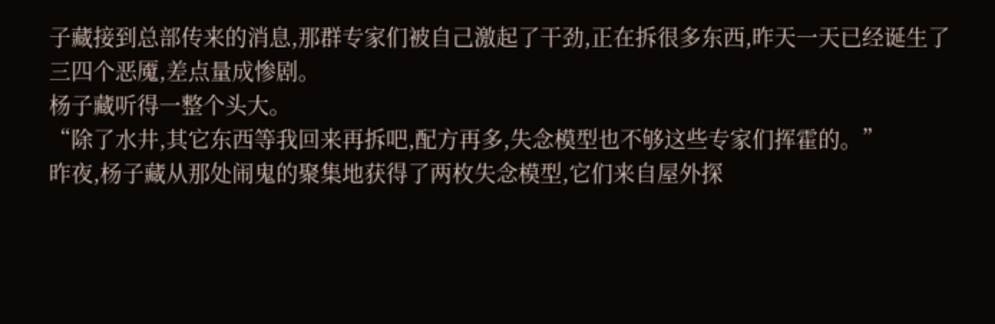子藏接到总部传来的消息,那群专家们被自己激起了干劲,正在拆很多东西,昨天一天已经诞生了三四个恶魇,差点量成惨剧。
杨子藏听得一整个头大。
“除了水井,其它东西等我回来再拆吧,配方再多,失念模型也不够这些专家们挥霍的。”
昨夜,杨子藏从那处闹鬼的聚集地获得了两枚失念模型,它们来自屋外探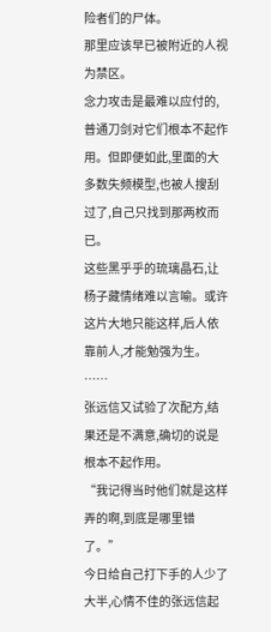险者们的尸体。
那里应该早已被附近的人视为禁区。
念力攻击是最难以应付的,普通刀剑对它们根本不起作用。但即便如此,里面的大多数失频模型,也被人搜刮过了,自己只找到那两枚而已。
这些黑乎乎的琉璃晶石,让杨子藏情绪难以言喻。或许这片大地只能这样,后人依靠前人,才能勉强为生。
……
张远信又试验了次配方,结果还是不满意,确切的说是根本不起作用。
“我记得当时他们就是这样弄的啊,到底是哪里错了。”
今日给自己打下手的人少了大半,心情不佳的张远信起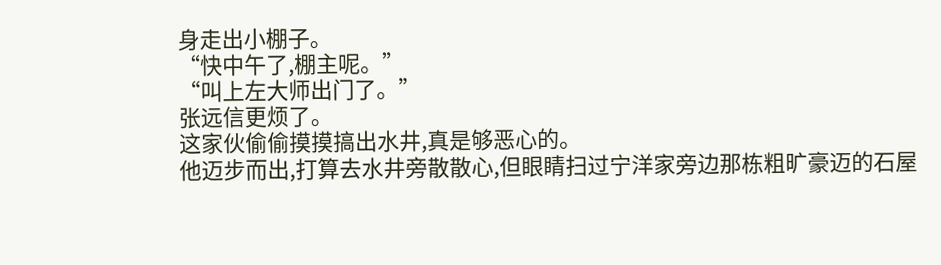身走出小棚子。
“快中午了,棚主呢。”
“叫上左大师出门了。”
张远信更烦了。
这家伙偷偷摸摸搞出水井,真是够恶心的。
他迈步而出,打算去水井旁散散心,但眼睛扫过宁洋家旁边那栋粗旷豪迈的石屋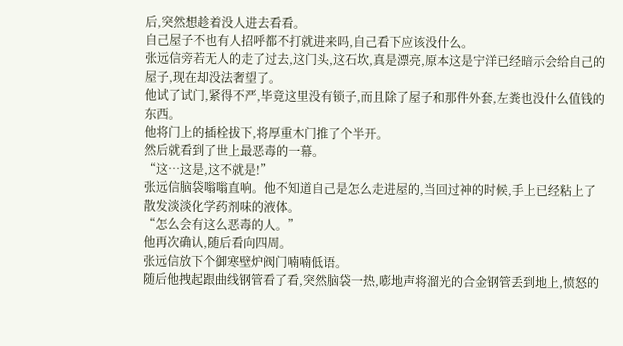后,突然想趁着没人进去看看。
自己屋子不也有人招呼都不打就进来吗,自己看下应该没什么。
张远信旁若无人的走了过去,这门头,这石坎,真是漂亮,原本这是宁洋已经暗示会给自己的屋子,现在却没法奢望了。
他试了试门,紧得不严,毕竟这里没有锁子,而且除了屋子和那件外套,左粪也没什么值钱的东西。
他将门上的插栓拔下,将厚重木门推了个半开。
然后就看到了世上最恶毒的一幕。
“这…这是,这不就是!”
张远信脑袋嗡嗡直响。他不知道自己是怎么走进屋的,当回过神的时候,手上已经粘上了散发淡淡化学药剂味的液体。
“怎么会有这么恶毒的人。”
他再次确认,随后看向四周。
张远信放下个御寒壁炉阀门喃喃低语。
随后他拽起跟曲线钢管看了看,突然脑袋一热,嘭地声将溜光的合金钢管丢到地上,愤怒的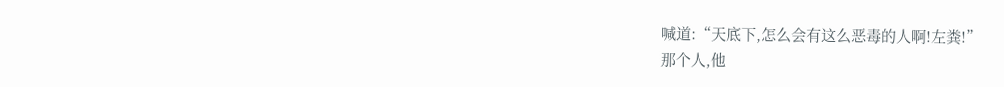喊道:“天底下,怎么会有这么恶毒的人啊!左粪!”
那个人,他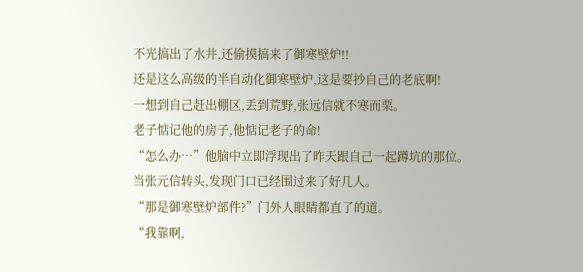不光搞出了水井,还偷摸搞来了御寒壁炉!!
还是这么高级的半自动化御寒壁炉,这是要抄自己的老底啊!
一想到自己赶出棚区,丢到荒野,张远信就不寒而栗。
老子惦记他的房子,他惦记老子的命!
“怎么办…”他脑中立即浮现出了昨天跟自己一起蹲坑的那位。
当张元信转头,发现门口已经围过来了好几人。
“那是御寒壁炉部件?”门外人眼睛都直了的道。
“我靠啊,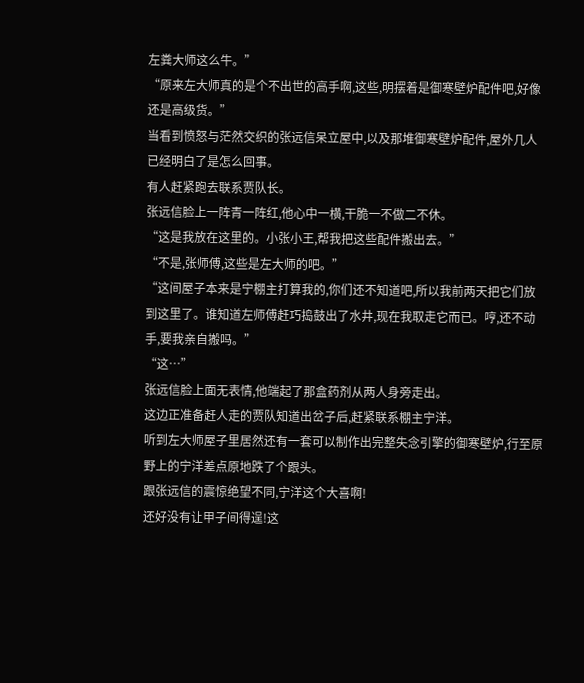左粪大师这么牛。”
“原来左大师真的是个不出世的高手啊,这些,明摆着是御寒壁炉配件吧,好像还是高级货。”
当看到愤怒与茫然交织的张远信呆立屋中,以及那堆御寒壁炉配件,屋外几人已经明白了是怎么回事。
有人赶紧跑去联系贾队长。
张远信脸上一阵青一阵红,他心中一横,干脆一不做二不休。
“这是我放在这里的。小张小王,帮我把这些配件搬出去。”
“不是,张师傅,这些是左大师的吧。”
“这间屋子本来是宁棚主打算我的,你们还不知道吧,所以我前两天把它们放到这里了。谁知道左师傅赶巧捣鼓出了水井,现在我取走它而已。哼,还不动手,要我亲自搬吗。”
“这…”
张远信脸上面无表情,他端起了那盒药剂从两人身旁走出。
这边正准备赶人走的贾队知道出岔子后,赶紧联系棚主宁洋。
听到左大师屋子里居然还有一套可以制作出完整失念引擎的御寒壁炉,行至原野上的宁洋差点原地跌了个跟头。
跟张远信的震惊绝望不同,宁洋这个大喜啊!
还好没有让甲子间得逞!这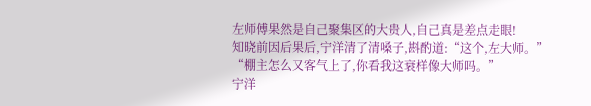左师傅果然是自己聚集区的大贵人,自己真是差点走眼!
知晓前因后果后,宁洋清了清嗓子,斟酌道:“这个,左大师。”
“棚主怎么又客气上了,你看我这衰样像大师吗。”
宁洋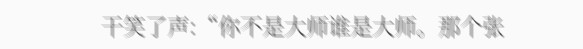干笑了声:“你不是大师谁是大师。那个张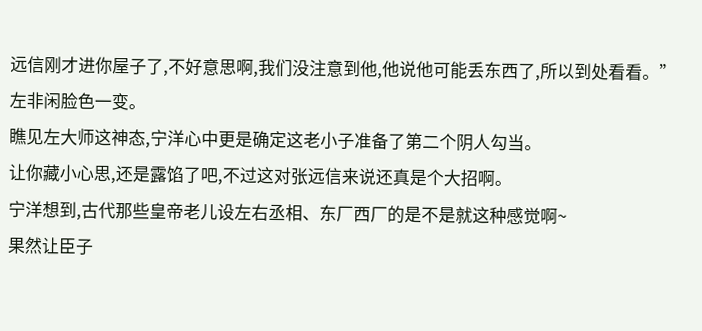远信刚才进你屋子了,不好意思啊,我们没注意到他,他说他可能丢东西了,所以到处看看。”
左非闲脸色一变。
瞧见左大师这神态,宁洋心中更是确定这老小子准备了第二个阴人勾当。
让你藏小心思,还是露馅了吧,不过这对张远信来说还真是个大招啊。
宁洋想到,古代那些皇帝老儿设左右丞相、东厂西厂的是不是就这种感觉啊~
果然让臣子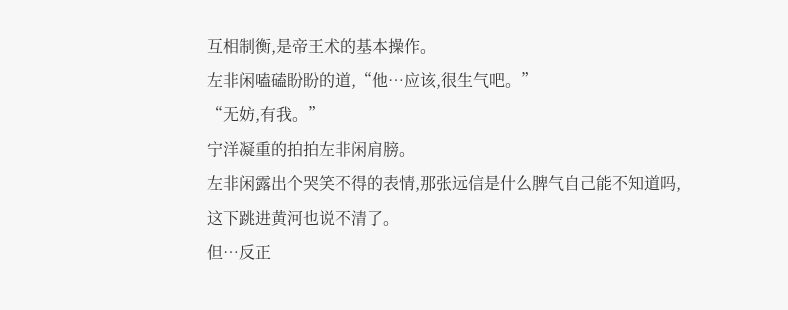互相制衡,是帝王术的基本操作。
左非闲嗑磕盼盼的道,“他…应该,很生气吧。”
“无妨,有我。”
宁洋凝重的拍拍左非闲肩膀。
左非闲露出个哭笑不得的表情,那张远信是什么脾气自己能不知道吗,这下跳进黄河也说不清了。
但…反正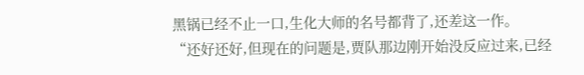黑锅已经不止一口,生化大师的名号都背了,还差这一作。
“还好还好,但现在的问题是,贾队那边刚开始没反应过来,已经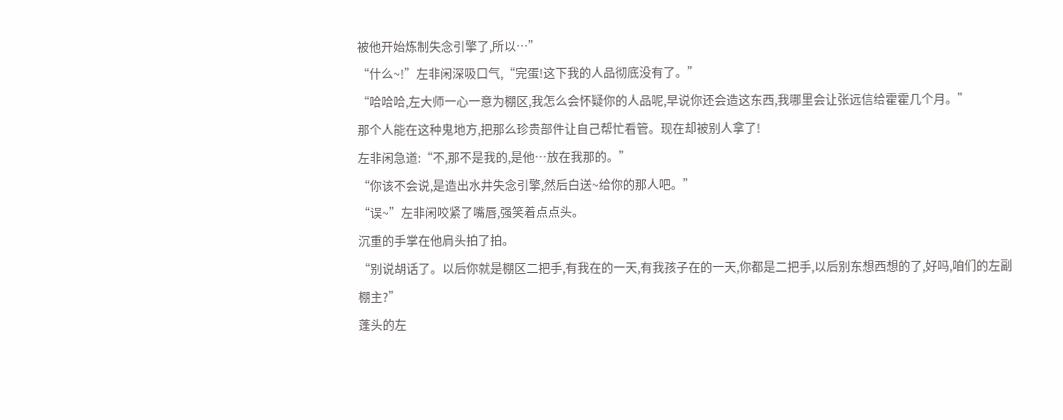被他开始炼制失念引擎了,所以…”
“什么~!”左非闲深吸口气,“完蛋!这下我的人品彻底没有了。”
“哈哈哈,左大师一心一意为棚区,我怎么会怀疑你的人品呢,早说你还会造这东西,我哪里会让张远信给霍霍几个月。”
那个人能在这种鬼地方,把那么珍贵部件让自己帮忙看管。现在却被别人拿了!
左非闲急道:“不,那不是我的,是他…放在我那的。”
“你该不会说,是造出水井失念引擎,然后白送~给你的那人吧。”
“误~”左非闲咬紧了嘴唇,强笑着点点头。
沉重的手掌在他肩头拍了拍。
“别说胡话了。以后你就是棚区二把手,有我在的一天,有我孩子在的一天,你都是二把手,以后别东想西想的了,好吗,咱们的左副棚主?”
蓬头的左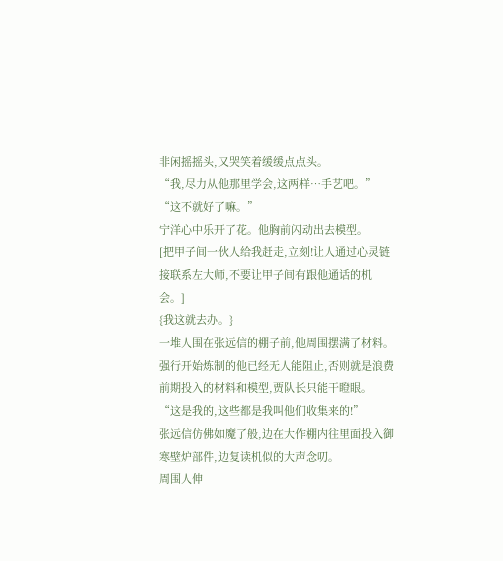非闲摇摇头,又哭笑着缓缓点点头。
“我,尽力从他那里学会,这两样…手艺吧。”
“这不就好了嘛。”
宁洋心中乐开了花。他胸前闪动出去模型。
[把甲子间一伙人给我赶走,立刻!让人通过心灵链接联系左大师,不要让甲子间有跟他通话的机会。]
{我这就去办。}
一堆人围在张远信的棚子前,他周围摆满了材料。
强行开始炼制的他已经无人能阻止,否则就是浪费前期投入的材料和模型,贾队长只能干瞪眼。
“这是我的,这些都是我叫他们收集来的!”
张远信仿佛如魔了般,边在大作棚内往里面投入御寒壁炉部件,边复读机似的大声念叨。
周围人伸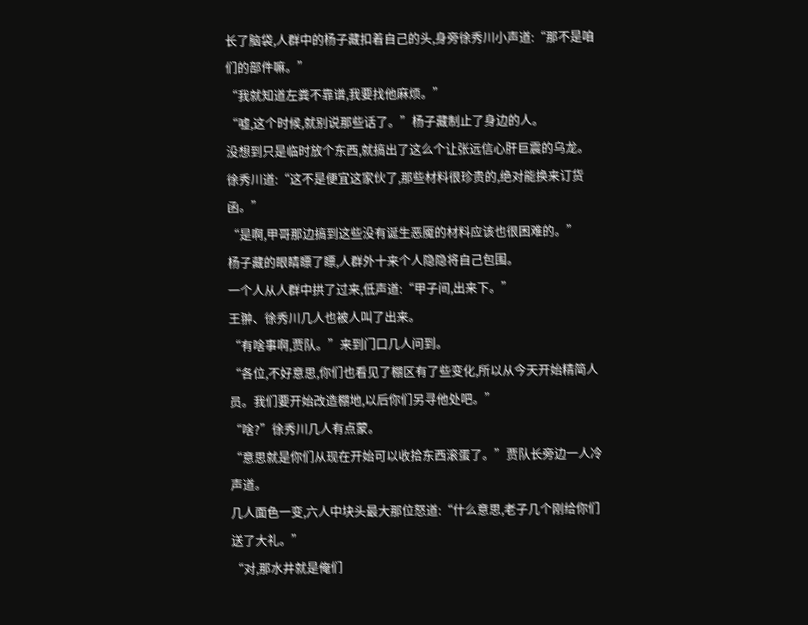长了脑袋,人群中的杨子藏扣着自己的头,身旁徐秀川小声道:“那不是咱们的部件嘛。”
“我就知道左粪不靠谱,我要找他麻烦。”
“嘘,这个时候,就别说那些话了。”杨子藏制止了身边的人。
没想到只是临时放个东西,就搞出了这么个让张远信心肝巨震的乌龙。
徐秀川道:“这不是便宜这家伙了,那些材料很珍贵的,绝对能换来订货函。”
“是啊,甲哥那边搞到这些没有诞生恶魇的材料应该也很困难的。”
杨子藏的眼睛瞟了瞟,人群外十来个人隐隐将自己包围。
一个人从人群中拱了过来,低声道:“甲子间,出来下。”
王翀、徐秀川几人也被人叫了出来。
“有啥事啊,贾队。”来到门口几人问到。
“各位,不好意思,你们也看见了棚区有了些变化,所以从今天开始精简人员。我们要开始改造棚地,以后你们另寻他处吧。”
“啥?”徐秀川几人有点蒙。
“意思就是你们从现在开始可以收拾东西滚蛋了。”贾队长旁边一人冷声道。
几人面色一变,六人中块头最大那位怒道:“什么意思,老子几个刚给你们送了大礼。”
“对,那水井就是俺们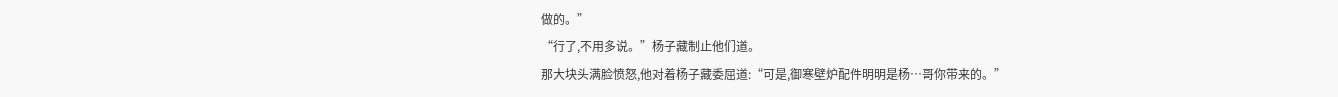做的。”
“行了,不用多说。”杨子藏制止他们道。
那大块头满脸愤怒,他对着杨子藏委屈道:“可是,御寒壁炉配件明明是杨…哥你带来的。”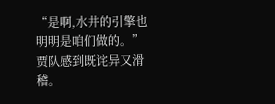“是啊,水井的引擎也明明是咱们做的。”
贾队感到既诧异又滑稽。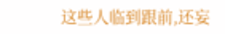这些人临到跟前,还妄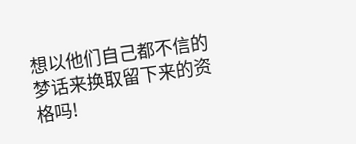想以他们自己都不信的梦话来换取留下来的资格吗!